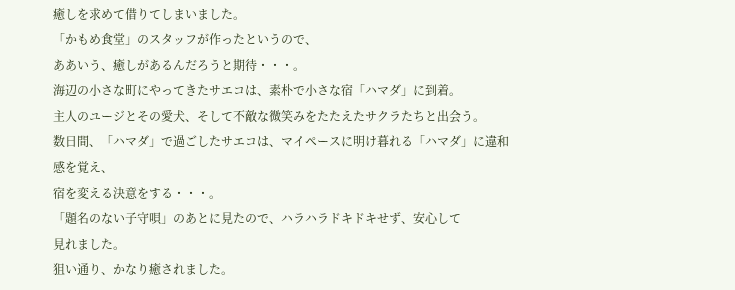癒しを求めて借りてしまいました。
「かもめ食堂」のスタッフが作ったというので、
ああいう、癒しがあるんだろうと期待・・・。
海辺の小さな町にやってきたサエコは、素朴で小さな宿「ハマダ」に到着。
主人のユージとその愛犬、そして不敵な微笑みをたたえたサクラたちと出会う。
数日間、「ハマダ」で過ごしたサエコは、マイペースに明け暮れる「ハマダ」に違和感を覚え、
宿を変える決意をする・・・。
「題名のない子守唄」のあとに見たので、ハラハラドキドキせず、安心して
見れました。
狙い通り、かなり癒されました。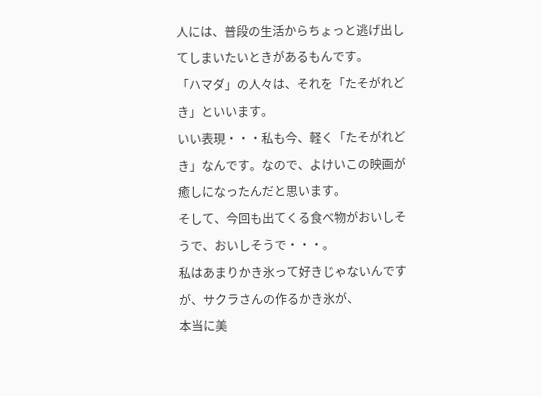人には、普段の生活からちょっと逃げ出してしまいたいときがあるもんです。
「ハマダ」の人々は、それを「たそがれどき」といいます。
いい表現・・・私も今、軽く「たそがれどき」なんです。なので、よけいこの映画が
癒しになったんだと思います。
そして、今回も出てくる食べ物がおいしそうで、おいしそうで・・・。
私はあまりかき氷って好きじゃないんですが、サクラさんの作るかき氷が、
本当に美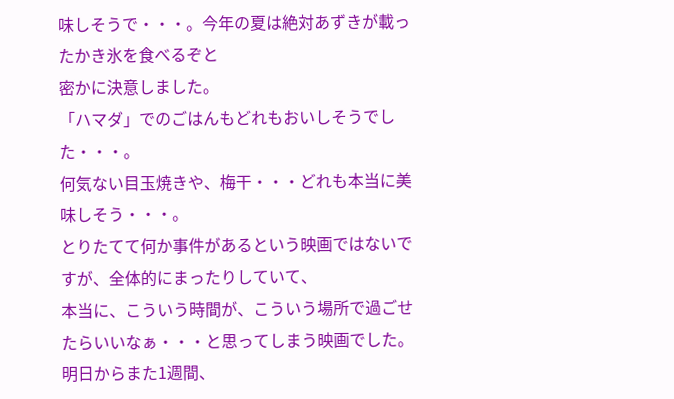味しそうで・・・。今年の夏は絶対あずきが載ったかき氷を食べるぞと
密かに決意しました。
「ハマダ」でのごはんもどれもおいしそうでした・・・。
何気ない目玉焼きや、梅干・・・どれも本当に美味しそう・・・。
とりたてて何か事件があるという映画ではないですが、全体的にまったりしていて、
本当に、こういう時間が、こういう場所で過ごせたらいいなぁ・・・と思ってしまう映画でした。
明日からまた1週間、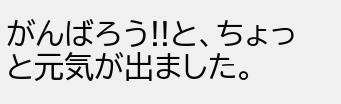がんばろう!!と、ちょっと元気が出ました。